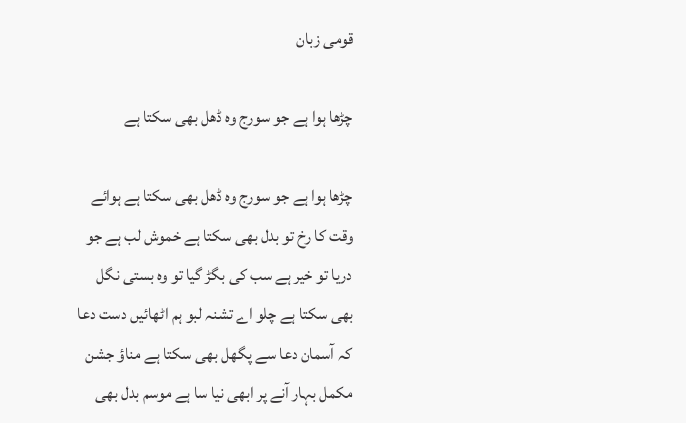قومی زبان

چڑھا ہوا ہے جو سورج وہ ڈھل بھی سکتا ہے

چڑھا ہوا ہے جو سورج وہ ڈھل بھی سکتا ہے ہوائے وقت کا رخ تو بدل بھی سکتا ہے خموش لب ہے جو دریا تو خیر ہے سب کی بگڑ گیا تو وہ بستی نگل بھی سکتا ہے چلو اے تشنہ لبو ہم اٹھائیں دست دعا کہ آسمان دعا سے پگھل بھی سکتا ہے مناؤ جشن مکمل بہار آنے پر ابھی نیا سا ہے موسم بدل بھی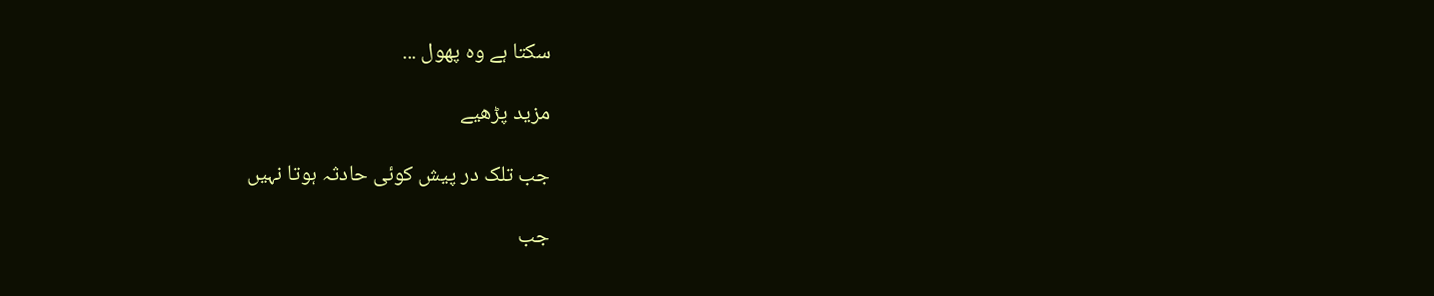سکتا ہے وہ پھول ...

مزید پڑھیے

جب تلک در پیش کوئی حادثہ ہوتا نہیں

جب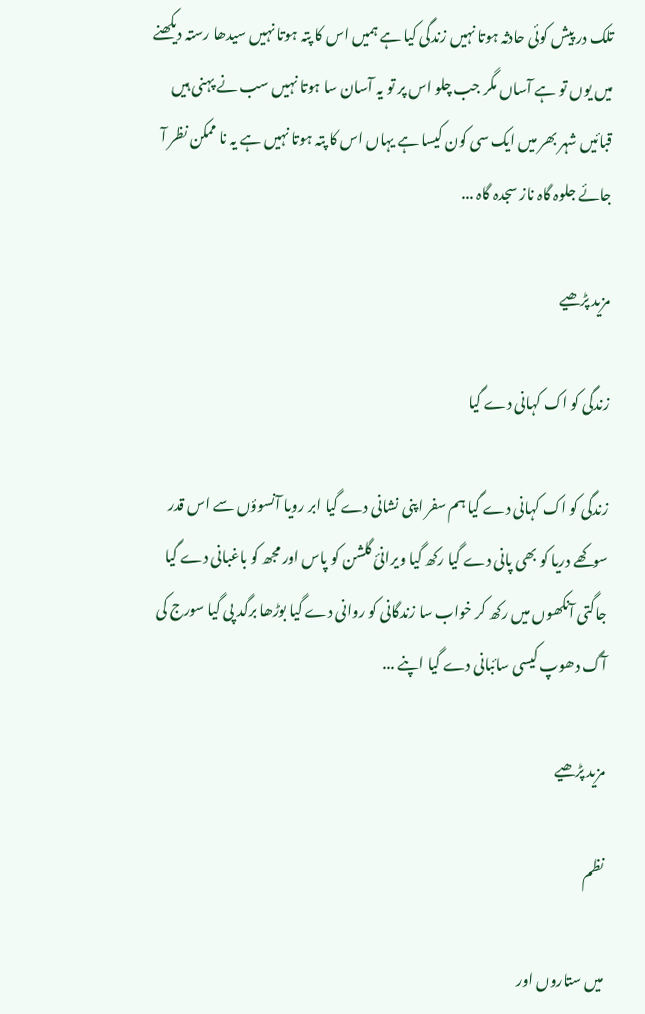تلک در پیش کوئی حادثہ ہوتا نہیں زندگی کیا ہے ہمیں اس کا پتہ ہوتا نہیں سیدھا رستہ دیکھنے میں یوں تو ہے آساں مگر جب چلو اس پر تو یہ آسان سا ہوتا نہیں سب نے پہنی ہیں قبائیں شہر بھر میں ایک سی کون کیسا ہے یہاں اس کا پتہ ہوتا نہیں ہے یہ نا ممکن نظر آ جائے جلوہ گاہ ناز سجدہ گاہ ...

مزید پڑھیے

زندگی کو اک کہانی دے گیا

زندگی کو اک کہانی دے گیا ہم سفر اپنی نشانی دے گیا ابر رویا آنسوؤں سے اس قدر سوکھے دریا کو بھی پانی دے گیا رکھ گیا ویرانیٔ گلشن کو پاس اور مجھ کو باغبانی دے گیا جاگتی آنکھوں میں رکھ کر خواب سا زندگانی کو روانی دے گیا بوڑھا برگد پی گیا سورج کی آگ دھوپ کیسی سائبانی دے گیا اپنے ...

مزید پڑھیے

نظم

میں ستاروں اور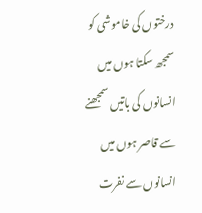درختوں کی خاموشی کو سمجھ سکتا ہوں میں انسانوں کی باتیں سمجھنے سے قاصر ہوں میں انسانوں سے نفرت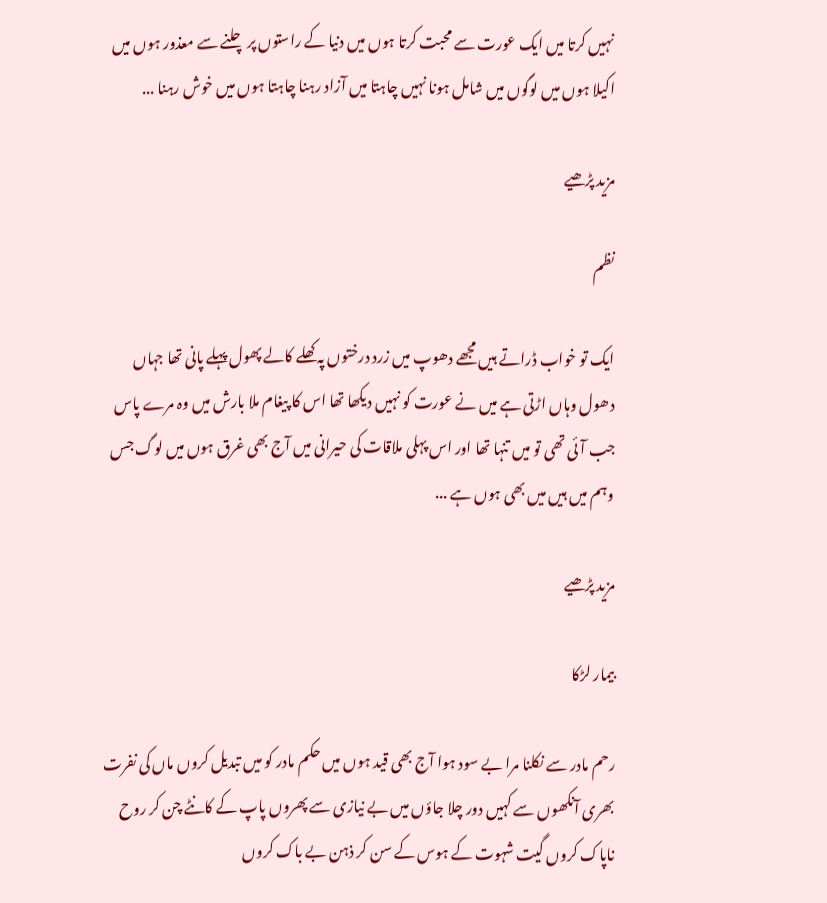نہیں کرتا میں ایک عورت سے محبت کرتا ہوں میں دنیا کے راستوں پر چلنے سے معذور ہوں میں اکیلا ہوں میں لوگوں میں شامل ہونا نہیں چاہتا میں آزاد رہنا چاہتا ہوں میں خوش رہنا ...

مزید پڑھیے

نظم

ایک تو خواب ڈراتے ہیں مجھے دھوپ میں زرد درختوں پہ کھلے کالے پھول پہلے پانی تھا جہاں دھول وہاں اڑتی ہے میں نے عورت کو نہیں دیکھا تھا اس کا پیغام ملا بارش میں وہ مرے پاس جب آئی تھی تو میں تنہا تھا اور اس پہلی ملاقات کی حیرانی میں آج بھی غرق ہوں میں لوگ جس وہم میں ہیں میں بھی ہوں ہے ...

مزید پڑھیے

بیمار لڑکا

رحم مادر سے نکلنا مرا بے سود ہوا آج بھی قید ہوں میں حکم مادر کو میں تبدیل کروں ماں کی نفرت بھری آنکھوں سے کہیں دور چلا جاؤں میں بے نیازی سے پھروں پاپ کے کانٹے چن کر روح ناپاک کروں گیت شہوت کے ہوس کے سن کر ذہن بے باک کروں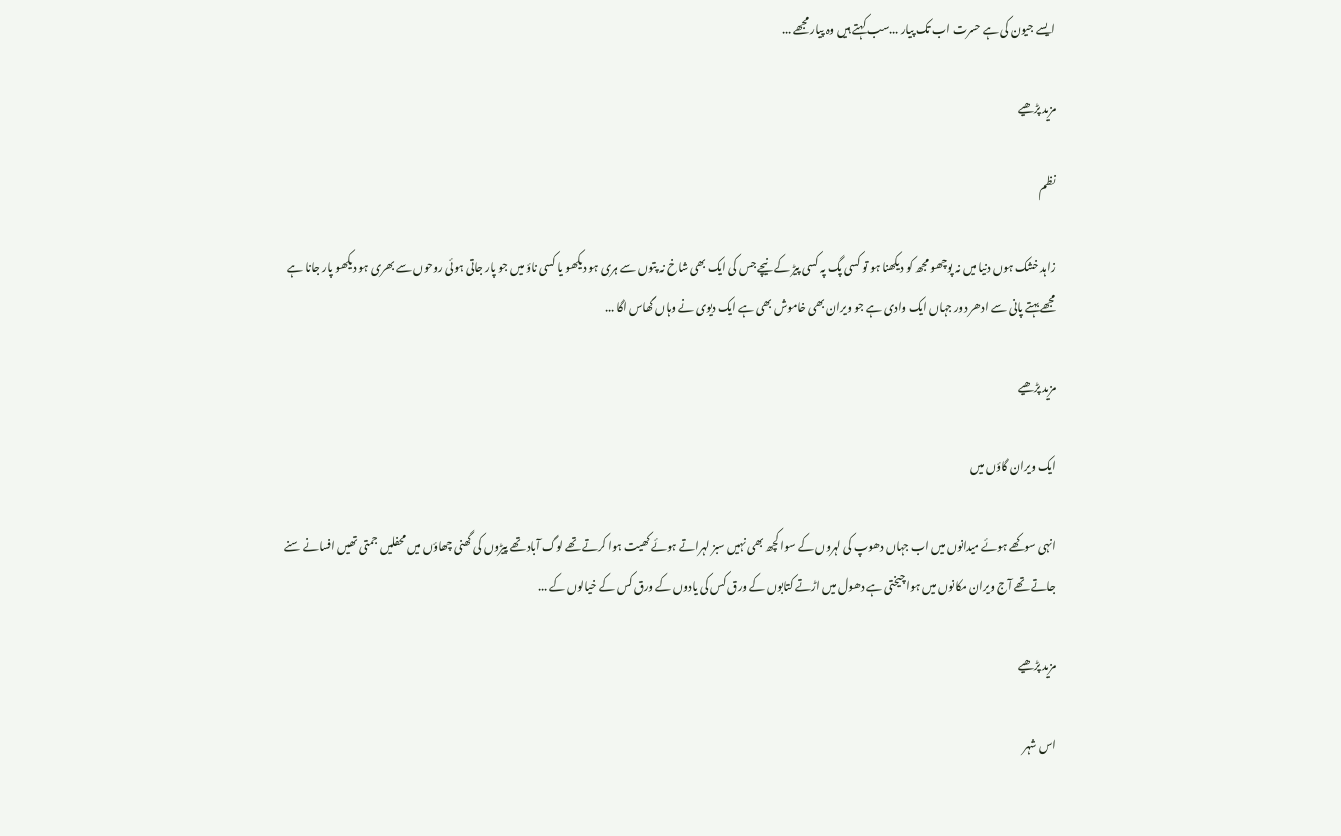ایسے جیون کی ہے حسرت اب تک پیار ...سب کہتے ہیں وہ پیار مجھے ...

مزید پڑھیے

نظم

زاہد خشک ہوں دنیا میں نہ پوچھو مجھ کو دیکھنا ہو تو کسی پگ پہ کسی پیڑ کے نیچے جس کی ایک بھی شاخ نہ پتوں سے ہری ہو دیکھو یا کسی ناؤ میں جو پار جاتی ہوئی روحوں سے بھری ہو دیکھو پار جانا ہے مجھے بہتے پانی سے ادھر دور جہاں ایک وادی ہے جو ویران بھی خاموش بھی ہے ایک دیوی نے وہاں گھاس اگا ...

مزید پڑھیے

ایک ویران گاؤں میں

انہی سوکھے ہوئے میدانوں میں اب جہاں دھوپ کی لہروں کے سوا کچھ بھی نہیں سبز لہراتے ہوئے کھیت ہوا کرتے تھے لوگ آباد تھے پیڑوں کی گھنی چھاؤں میں محفلیں جمتی تھیں افسانے سنے جاتے تھے آج ویران مکانوں میں ہوا چیختی ہے دھول میں اڑتے کتابوں کے ورق کس کی یادوں کے ورق کس کے خیالوں کے ...

مزید پڑھیے

اس شہر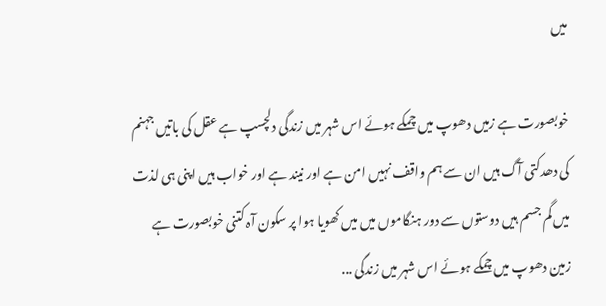میں

خوبصورت ہے زمیں دھوپ میں چمکے ہوئے اس شہر میں زندگی دلچسپ ہے عقل کی باتیں جہنم کی دھدکتی آگ ہیں ان سے ہم واقف نہیں امن ہے اور نیند ہے اور خواب ہیں اپنی ہی لذت میں گم جسم ہیں دوستوں سے دور ہنگاموں میں میں کھویا ہوا پر سکون آہ کتنی خوبصورت ہے زمین دھوپ میں چمکے ہوئے اس شہر میں زندگی ...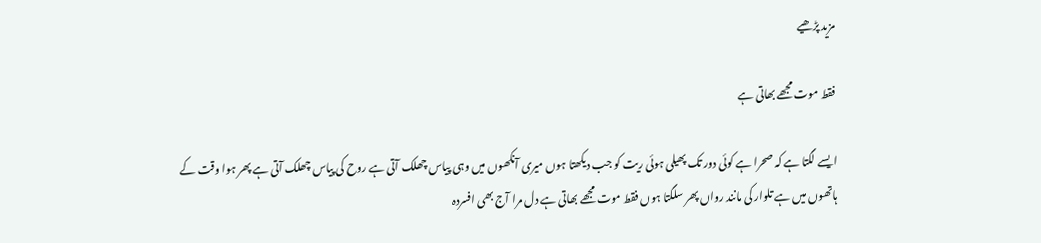مزید پڑھیے

فقط موت مجھے بھاتی ہے

ایسے لگتا ہے کہ صحرا ہے کوئی دور تک پھیلی ہوئی ریت کو جب دیکھتا ہوں میری آنکھوں میں وہی پیاس چھلک آتی ہے روح کی پیاس چھلک آتی ہے پھر ہوا وقت کے ہاتھوں میں ہے تلوار کی مانند رواں پھر سلگتا ہوں فقط موت مجھے بھاتی ہے دل مرا آج بھی افسردہ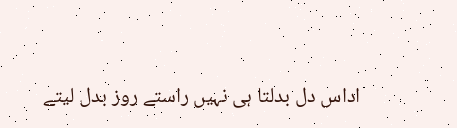اداس دل بدلتا ہی نہیں راستے روز بدل لیتے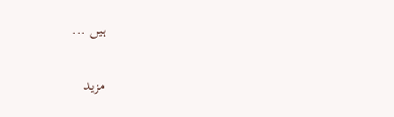ہیں ...

مزید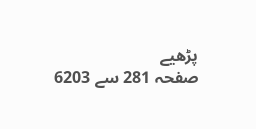پڑھیے
صفحہ 281 سے 6203